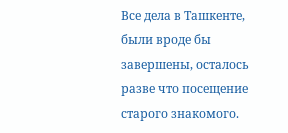Все дела в Ташкенте, были вроде бы завершены, осталось разве что посещение старого знакомого.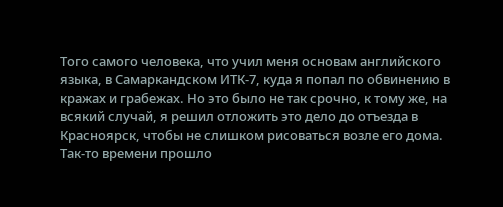Того самого человека, что учил меня основам английского языка, в Самаркандском ИТК-7, куда я попал по обвинению в кражах и грабежах. Но это было не так срочно, к тому же, на всякий случай, я решил отложить это дело до отъезда в Красноярск, чтобы не слишком рисоваться возле его дома. Так-то времени прошло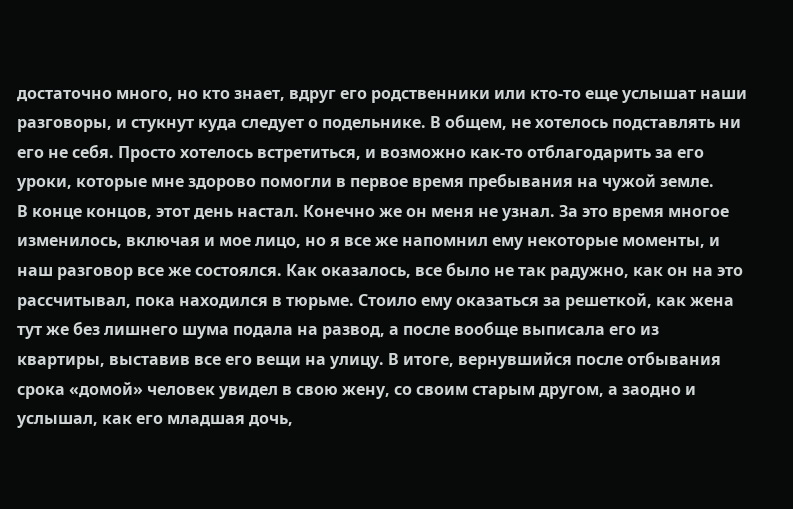достаточно много, но кто знает, вдруг его родственники или кто-то еще услышат наши разговоры, и стукнут куда следует о подельнике. В общем, не хотелось подставлять ни его не себя. Просто хотелось встретиться, и возможно как-то отблагодарить за его уроки, которые мне здорово помогли в первое время пребывания на чужой земле.
В конце концов, этот день настал. Конечно же он меня не узнал. За это время многое изменилось, включая и мое лицо, но я все же напомнил ему некоторые моменты, и наш разговор все же состоялся. Как оказалось, все было не так радужно, как он на это рассчитывал, пока находился в тюрьме. Стоило ему оказаться за решеткой, как жена тут же без лишнего шума подала на развод, а после вообще выписала его из квартиры, выставив все его вещи на улицу. В итоге, вернувшийся после отбывания срока «домой» человек увидел в свою жену, со своим старым другом, а заодно и услышал, как его младшая дочь,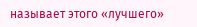называет этого «лучшего»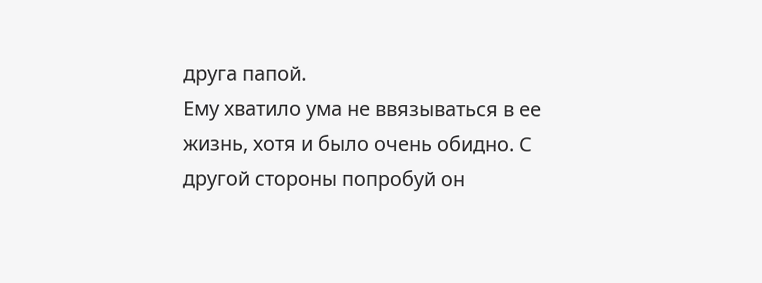друга папой.
Ему хватило ума не ввязываться в ее жизнь, хотя и было очень обидно. С другой стороны попробуй он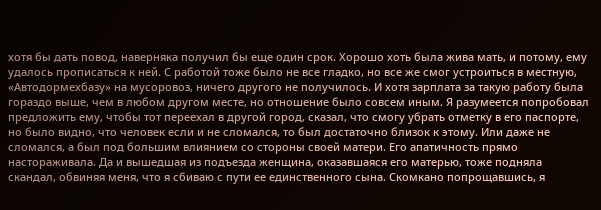хотя бы дать повод, наверняка получил бы еще один срок. Хорошо хоть была жива мать, и потому, ему удалось прописаться к ней. С работой тоже было не все гладко, но все же смог устроиться в местную, «Автодормехбазу» на мусоровоз, ничего другого не получилось. И хотя зарплата за такую работу была гораздо выше, чем в любом другом месте, но отношение было совсем иным. Я разумеется попробовал предложить ему, чтобы тот переехал в другой город, сказал, что смогу убрать отметку в его паспорте, но было видно, что человек если и не сломался, то был достаточно близок к этому. Или даже не сломался, а был под большим влиянием со стороны своей матери. Его апатичность прямо настораживала. Да и вышедшая из подъезда женщина, оказавшаяся его матерью, тоже подняла скандал, обвиняя меня, что я сбиваю с пути ее единственного сына. Скомкано попрощавшись, я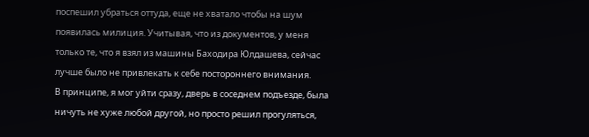поспешил убраться оттуда, еще не хватало чтобы на шум появилась милиция. Учитывая, что из документов, у меня только те, что я взял из машины Баходира Юлдашева, сейчас лучше было не привлекать к себе постороннего внимания.
В принципе, я мог уйти сразу, дверь в соседнем подъезде, была ничуть не хуже любой другой, но просто решил прогуляться,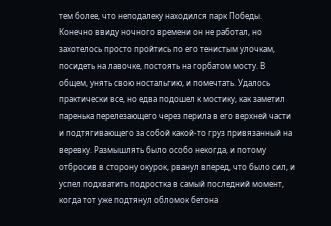тем более, что неподалеку находился парк Победы. Конечно ввиду ночного времени он не работал, но захотелось просто пройтись по его тенистым улочкам, посидеть на лавочке, постоять на горбатом мосту. В общем, унять свою ностальгию, и помечтать. Удалось практически все, но едва подошел к мостику, как заметил паренька перелезающего через перила в его верхней части и подтягивающего за собой какой-то груз привязанный на веревку. Размышлять было особо некогда, и потому отбросив в сторону окурок, рванул вперед, что было сил, и успел подхватить подростка в самый последний момент, когда тот уже подтянул обломок бетона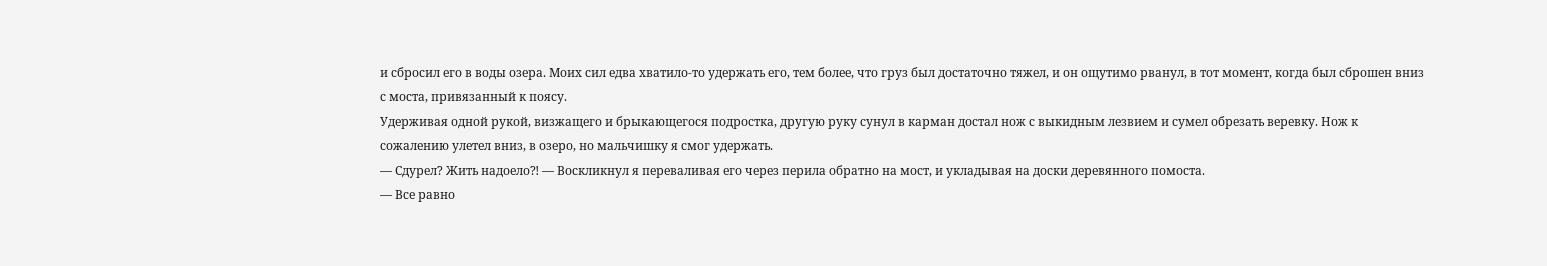и сбросил его в воды озера. Моих сил едва хватило-то удержать его, тем более, что груз был достаточно тяжел, и он ощутимо рванул, в тот момент, когда был сброшен вниз с моста, привязанный к поясу.
Удерживая одной рукой, визжащего и брыкающегося подростка, другую руку сунул в карман достал нож с выкидным лезвием и сумел обрезать веревку. Нож к сожалению улетел вниз, в озеро, но мальчишку я смог удержать.
— Сдурел? Жить надоело⁈ — Воскликнул я переваливая его через перила обратно на мост, и укладывая на доски деревянного помоста.
— Все равно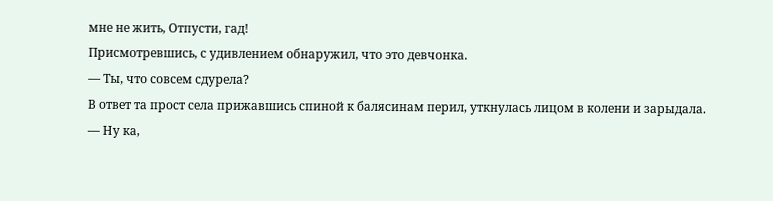мне не жить, Отпусти, гад!
Присмотревшись, с удивлением обнаружил, что это девчонка.
— Ты, что совсем сдурела?
В ответ та прост села прижавшись спиной к балясинам перил, уткнулась лицом в колени и зарыдала.
— Ну ка,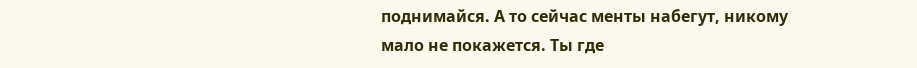поднимайся. А то сейчас менты набегут, никому мало не покажется. Ты где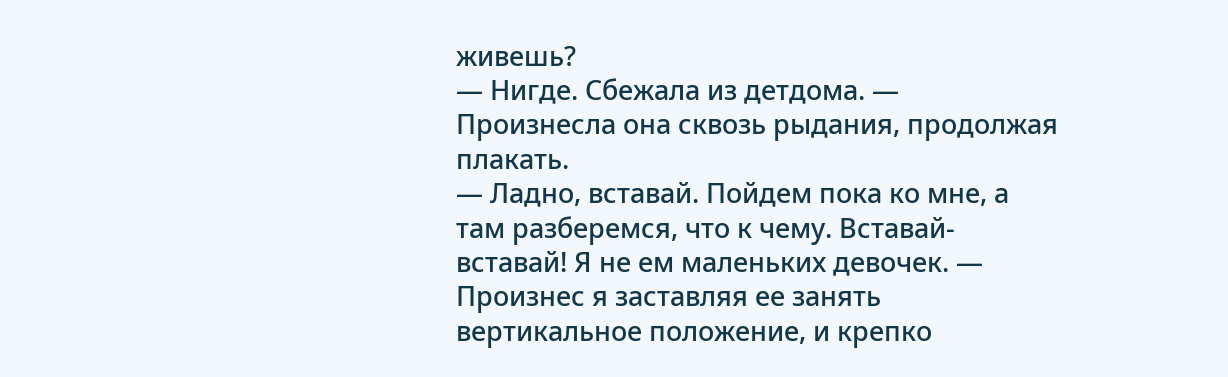живешь?
— Нигде. Сбежала из детдома. — Произнесла она сквозь рыдания, продолжая плакать.
— Ладно, вставай. Пойдем пока ко мне, а там разберемся, что к чему. Вставай-вставай! Я не ем маленьких девочек. — Произнес я заставляя ее занять вертикальное положение, и крепко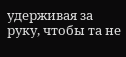удерживая за руку, чтобы та не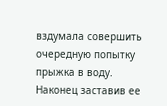вздумала совершить очередную попытку прыжка в воду.
Наконец заставив ее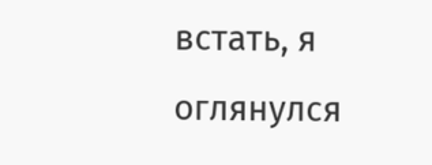встать, я оглянулся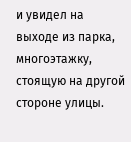и увидел на выходе из парка, многоэтажку, стоящую на другой стороне улицы.